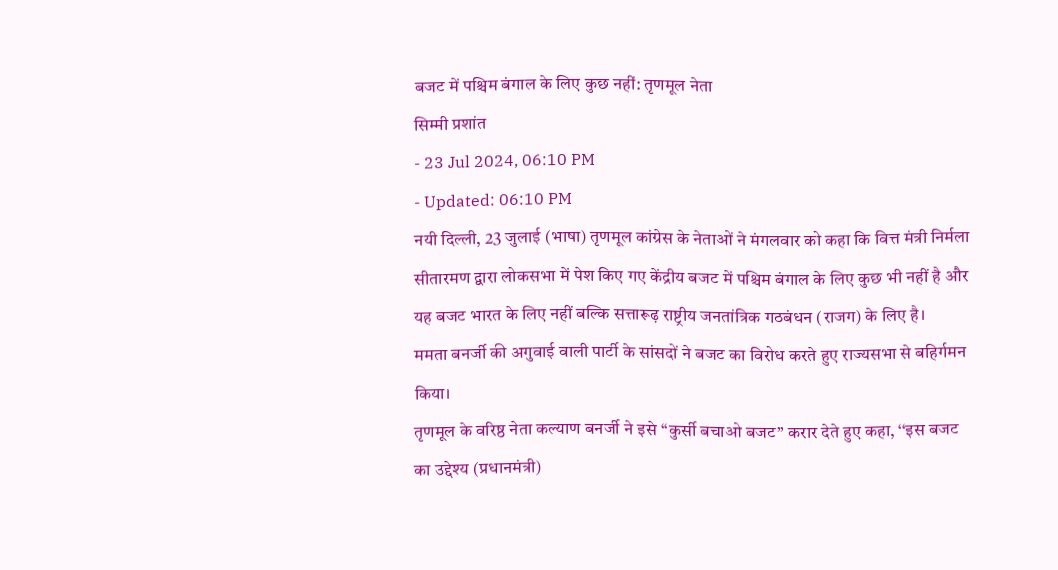बजट में पश्चिम बंगाल के लिए कुछ नहीं: तृणमूल नेता
सिम्मी प्रशांत
- 23 Jul 2024, 06:10 PM
- Updated: 06:10 PM
नयी दिल्ली, 23 जुलाई (भाषा) तृणमूल कांग्रेस के नेताओं ने मंगलवार को कहा कि वित्त मंत्री निर्मला सीतारमण द्वारा लोकसभा में पेश किए गए केंद्रीय बजट में पश्चिम बंगाल के लिए कुछ भी नहीं है और यह बजट भारत के लिए नहीं बल्कि सत्तारूढ़ राष्ट्रीय जनतांत्रिक गठबंधन (राजग) के लिए है।
ममता बनर्जी की अगुवाई वाली पार्टी के सांसदों ने बजट का विरोध करते हुए राज्यसभा से बहिर्गमन किया।
तृणमूल के वरिष्ठ नेता कल्याण बनर्जी ने इसे ‘‘कुर्सी बचाओ बजट’’ करार देते हुए कहा, ‘‘इस बजट का उद्देश्य (प्रधानमंत्री)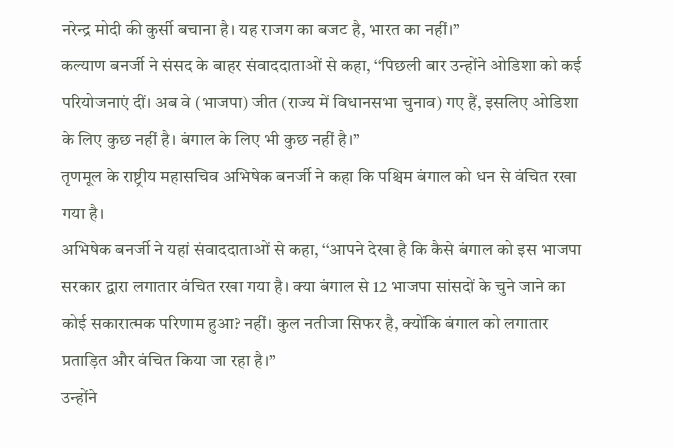नरेन्द्र मोदी की कुर्सी बचाना है। यह राजग का बजट है, भारत का नहीं।’’
कल्याण बनर्जी ने संसद के बाहर संवाददाताओं से कहा, ‘‘पिछली बार उन्होंने ओडिशा को कई परियोजनाएं दीं। अब वे (भाजपा) जीत (राज्य में विधानसभा चुनाव) गए हैं, इसलिए ओडिशा के लिए कुछ नहीं है। बंगाल के लिए भी कुछ नहीं है।’’
तृणमूल के राष्ट्रीय महासचिव अभिषेक बनर्जी ने कहा कि पश्चिम बंगाल को धन से वंचित रखा गया है।
अभिषेक बनर्जी ने यहां संवाददाताओं से कहा, ‘‘आपने देखा है कि कैसे बंगाल को इस भाजपा सरकार द्वारा लगातार वंचित रखा गया है। क्या बंगाल से 12 भाजपा सांसदों के चुने जाने का कोई सकारात्मक परिणाम हुआ? नहीं। कुल नतीजा सिफर है, क्योंकि बंगाल को लगातार प्रताड़ित और वंचित किया जा रहा है।’’
उन्होंने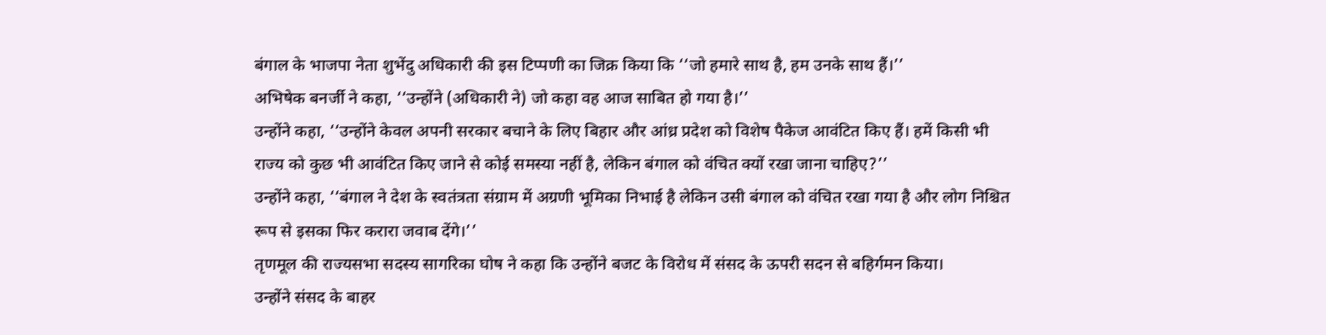बंगाल के भाजपा नेता शुभेंदु अधिकारी की इस टिप्पणी का जिक्र किया कि ‘‘जो हमारे साथ है, हम उनके साथ हैं।’’
अभिषेक बनर्जी ने कहा, ‘‘उन्होंने (अधिकारी ने) जो कहा वह आज साबित हो गया है।’’
उन्होंने कहा, ‘‘उन्होंने केवल अपनी सरकार बचाने के लिए बिहार और आंध्र प्रदेश को विशेष पैकेज आवंटित किए हैं। हमें किसी भी राज्य को कुछ भी आवंटित किए जाने से कोई समस्या नहीं है, लेकिन बंगाल को वंचित क्यों रखा जाना चाहिए?’’
उन्होंने कहा, ‘‘बंगाल ने देश के स्वतंत्रता संग्राम में अग्रणी भूमिका निभाई है लेकिन उसी बंगाल को वंचित रखा गया है और लोग निश्चित रूप से इसका फिर करारा जवाब देंगे।’’
तृणमूल की राज्यसभा सदस्य सागरिका घोष ने कहा कि उन्होंने बजट के विरोध में संसद के ऊपरी सदन से बहिर्गमन किया।
उन्होंने संसद के बाहर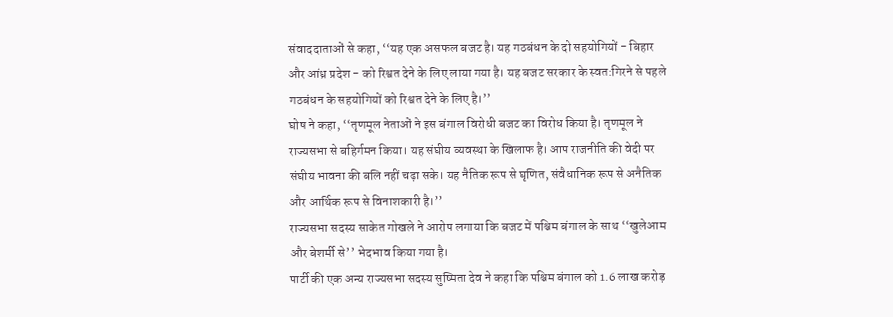संवाददाताओं से कहा, ‘‘यह एक असफल बजट है। यह गठबंधन के दो सहयोगियों - बिहार और आंध्र प्रदेश - को रिश्वत देने के लिए लाया गया है। यह बजट सरकार के स्वत:गिरने से पहले गठबंधन के सहयोगियों को रिश्वत देने के लिए है।’’
घोष ने कहा, ‘‘तृणमूल नेताओं ने इस बंगाल विरोधी बजट का विरोध किया है। तृणमूल ने राज्यसभा से बहिर्गमन किया। यह संघीय व्यवस्था के खिलाफ है। आप राजनीति की वेदी पर संघीय भावना की बलि नहीं चढ़ा सके। यह नैतिक रूप से घृणित, संवैधानिक रूप से अनैतिक और आर्थिक रूप से विनाशकारी है।’’
राज्यसभा सदस्य साकेत गोखले ने आरोप लगाया कि बजट में पश्चिम बंगाल के साथ ‘‘खुलेआम और बेशर्मी से’’ भेदभाव किया गया है।
पार्टी की एक अन्य राज्यसभा सदस्य सुष्मिता देव ने कहा कि पश्चिम बंगाल को 1.6 लाख करोड़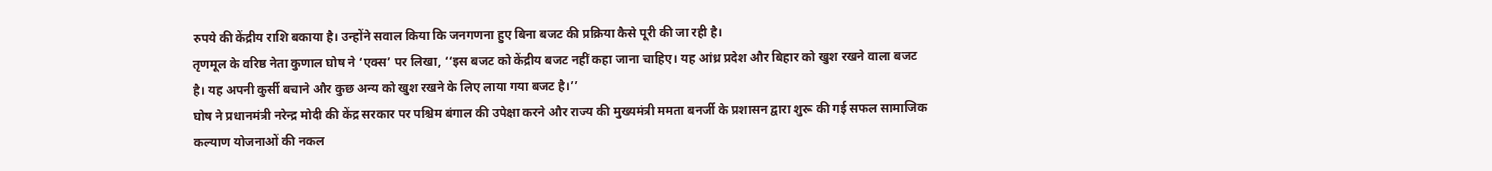रुपये की केंद्रीय राशि बकाया है। उन्होंने सवाल किया कि जनगणना हुए बिना बजट की प्रक्रिया कैसे पूरी की जा रही है।
तृणमूल के वरिष्ठ नेता कुणाल घोष ने ‘एक्स’ पर लिखा, ‘‘इस बजट को केंद्रीय बजट नहीं कहा जाना चाहिए। यह आंध्र प्रदेश और बिहार को खुश रखने वाला बजट है। यह अपनी कुर्सी बचाने और कुछ अन्य को खुश रखने के लिए लाया गया बजट है।’’
घोष ने प्रधानमंत्री नरेन्द्र मोदी की केंद्र सरकार पर पश्चिम बंगाल की उपेक्षा करने और राज्य की मुख्यमंत्री ममता बनर्जी के प्रशासन द्वारा शुरू की गई सफल सामाजिक कल्याण योजनाओं की नकल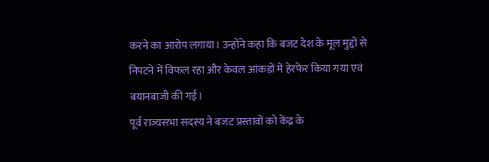करने का आरोप लगाया। उन्होंने कहा कि बजट देश के मूल मुद्दों से निपटने में विफल रहा और केवल आंकड़ों में हेरफेर किया गया एवं बयानबाजी की गई।
पूर्व राज्यसभा सदस्य ने बजट प्रस्तावों को केंद्र के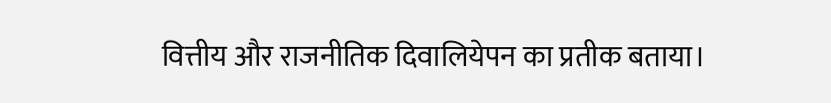वित्तीय और राजनीतिक दिवालियेपन का प्रतीक बताया।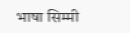भाषा सिम्मी